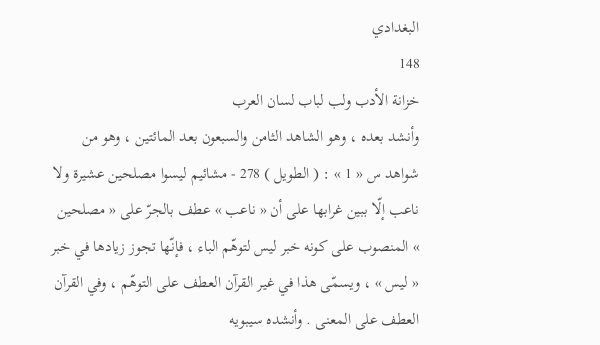البغدادي
148
خزانة الأدب ولب لباب لسان العرب
وأنشد بعده ، وهو الشاهد الثامن والسبعون بعد المائتين ، وهو من شواهد س « 1 » : ( الطويل ) 278 - مشائيم ليسوا مصلحين عشيرة ولا ناعب إلّا ببين غرابها على أن « ناعب » عطف بالجرّ على « مصلحين » المنصوب على كونه خبر ليس لتوهّم الباء ، فإنّها تجوز زيادها في خبر « ليس » ، ويسمّى هذا في غير القرآن العطف على التوهّم ، وفي القرآن العطف على المعنى . وأنشده سيبويه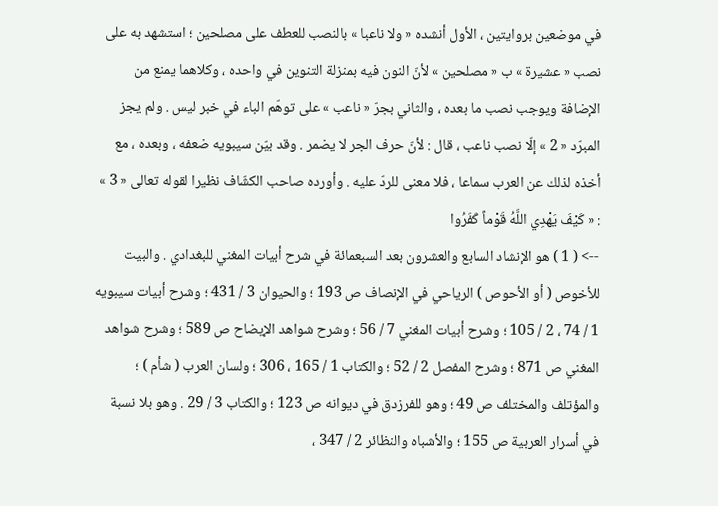في موضعين بروايتين ، الأول أنشده « ولا ناعبا » بالنصب للعطف على مصلحين ؛ استشهد به على نصب « عشيرة » ب « مصلحين » لأنّ النون فيه بمنزلة التنوين في واحده ، وكلاهما يمنع من الإضافة ويوجب نصب ما بعده ، والثاني بجرّ « ناعب » على توهّم الباء في خبر ليس . ولم يجز المبرّد « 2 » إلّا نصب ناعب ، قال : لأنّ حرف الجر لا يضمر . وقد بيّن سيبويه ضعفه ، وبعده ، مع أخذه لذلك عن العرب سماعا ، فلا معنى للردّ عليه . وأورده صاحب الكشّاف نظيرا لقوله تعالى « 3 » : « كَيْفَ يَهْدِي اللَّهُ قَوْماً كَفَرُوا
--> ( 1 ) هو الإنشاد السابع والعشرون بعد السبعمائة في شرح أبيات المغني للبغدادي . والبيت للأخوص ( أو الأحوص ) الرياحي في الإنصاف ص 193 ؛ والحيوان 3 / 431 ؛ وشرح أبيات سيبويه 1 / 74 ، 2 / 105 ؛ وشرح أبيات المغني 7 / 56 ؛ وشرح شواهد الإيضاح ص 589 ؛ وشرح شواهد المغني ص 871 ؛ وشرح المفصل 2 / 52 ؛ والكتاب 1 / 165 ، 306 ؛ ولسان العرب ( شأم ) ؛ والمؤتلف والمختلف ص 49 ؛ وهو للفرزدق في ديوانه ص 123 ؛ والكتاب 3 / 29 . وهو بلا نسبة في أسرار العربية ص 155 ؛ والأشباه والنظائر 2 / 347 ،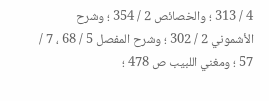4 / 313 ؛ والخصائص 2 / 354 ؛ وشرح الأشموني 2 / 302 ؛ وشرح المفصل 5 / 68 ، 7 / 57 ؛ ومغني اللبيب ص 478 ؛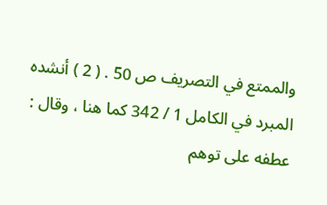والممتع في التصريف ص 50 . ( 2 ) أنشده المبرد في الكامل 1 / 342 كما هنا ، وقال : عطفه على توهم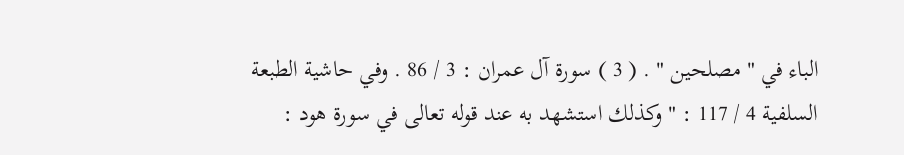الباء في " مصلحين " . ( 3 ) سورة آل عمران : 3 / 86 . وفي حاشية الطبعة السلفية 4 / 117 : " وكذلك استشهد به عند قوله تعالى في سورة هود :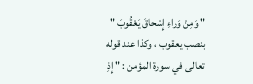" وَمِنْ وَراءِ إِسْحاقَ يَعْقُوبَ " بنصب يعقوب ، وكذا عند قوله تعالى في سورة المؤمن : " إِذِ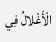الْأَغْلالُ فِي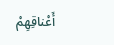أَعْناقِهِمْ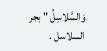وَالسَّلاسِلُ " بجر السلاسل .